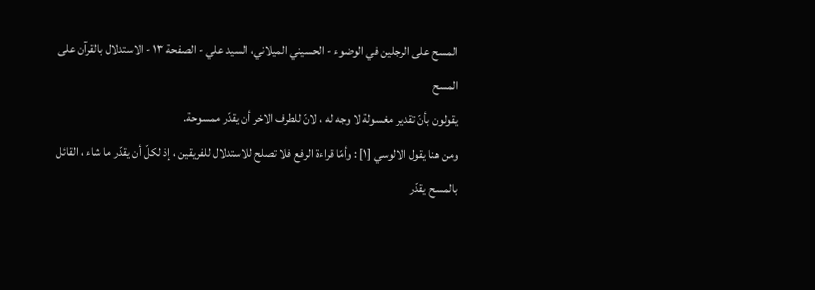المسح على الرجلين في الوضوء - الحسيني الميلاني، السيد علي - الصفحة ١٣ - الاستدلال بالقرآن على المسح
يقولون بأنّ تقدير مغسولة لا وجه له ، لانّ للطرف الاخر أن يقدّر ممسوحة.
ومن هنا يقول الالوسي [١] : وأمّا قراءة الرفع فلا تصلح للاستدلال للفريقين ، إذ لكلّ أن يقدّر ما شاء ، القائل بالمسح يقدّر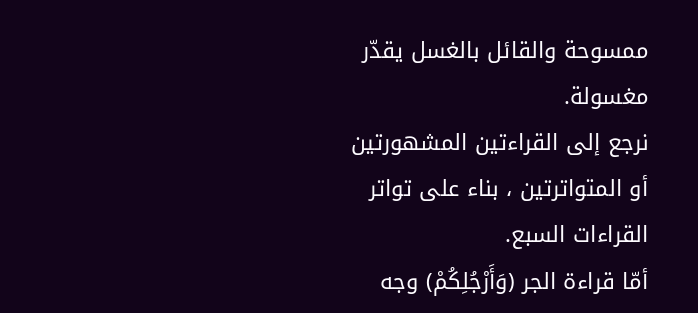ممسوحة والقائل بالغسل يقدّر مغسولة.
نرجع إلى القراءتين المشهورتين أو المتواترتين ، بناء على تواتر القراءات السبع.
أمّا قراءة الجر (وَأَرْجُلِكُمْ) وجه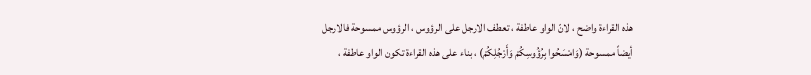هذه القراءة واضح ، لانّ الواو عاطفة ، تعطف الارجل على الرؤوس ، الرؤوس ممسوحة فالارجل أيضاً ممسوحة (وَامْسَحُوا بِرُؤُوسِكُمْ وَأَرْجُلِكُمْ) ، بناء على هذه القراءة تكون الواو عاطفة ،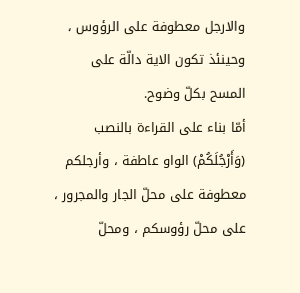والارجل معطوفة على الرؤوس ، وحينئذ تكون الاية دالّة على المسح بكلّ وضوح.
أمّا بناء على القراءة بالنصب (وَأَرْجُلَكُمْ) الواو عاطفة ، وأرجلكم معطوفة على محلّ الجار والمجرور ، على محلّ رؤوسكم ، ومحلّ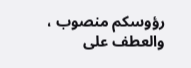رؤوسكم منصوب ، والعطف على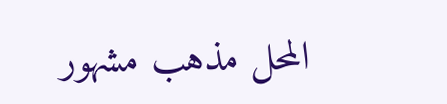المحل مذهب مشهور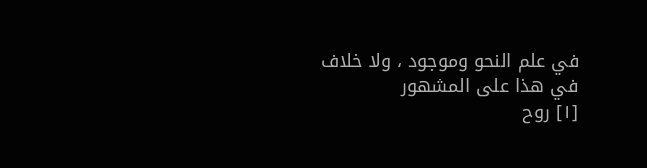في علم النحو وموجود ، ولا خلاف في هذا على المشهور
[١] روح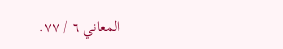المعاني ٦ / ٧٧.